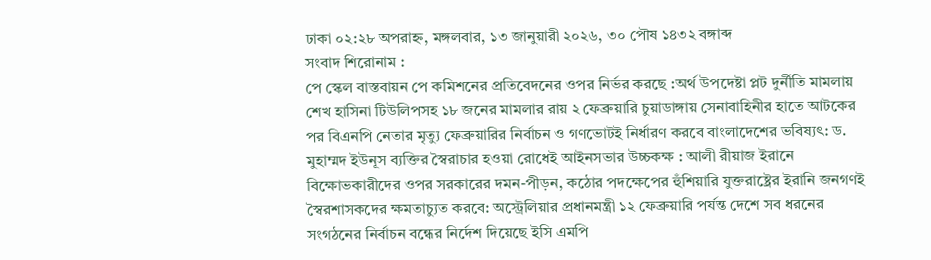ঢাকা ০২:২৮ অপরাহ্ন, মঙ্গলবার, ১৩ জানুয়ারী ২০২৬, ৩০ পৌষ ১৪৩২ বঙ্গাব্দ
সংবাদ শিরোনাম :
পে স্কেল বাস্তবায়ন পে কমিশনের প্রতিবেদনের ওপর নির্ভর করছে :অর্থ উপদেষ্টা প্লট দুর্নীতি মামলায় শেখ হাসিনা টিউলিপসহ ১৮ জনের মামলার রায় ২ ফেব্রুয়ারি চুয়াডাঙ্গায় সেনাবাহিনীর হাতে আটকের পর বিএনপি নেতার মৃত্যু ফেব্রুয়ারির নির্বাচন ও গণভোটই নির্ধারণ করবে বাংলাদেশের ভবিষ্যৎ: ড. মুহাম্মদ ইউনূস ব্যক্তির স্বৈরাচার হওয়া রোধেই আইনসভার উচ্চকক্ষ : আলী রীয়াজ ইরানে বিক্ষোভকারীদের ওপর সরকারের দমন-পীড়ন, কঠোর পদক্ষেপের হুঁশিয়ারি যুক্তরাষ্ট্রের ইরানি জনগণই স্বৈরশাসকদের ক্ষমতাচ্যুত করবে: অস্ট্রেলিয়ার প্রধানমন্ত্রী ১২ ফেব্রুয়ারি পর্যন্ত দেশে সব ধরনের সংগঠনের নির্বাচন বন্ধের নির্দেশ দিয়েছে ইসি এমপি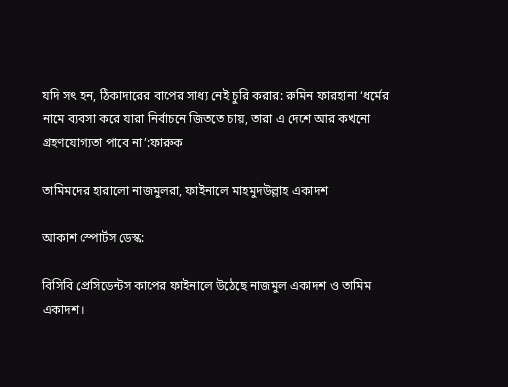যদি সৎ হন, ঠিকাদারের বাপের সাধ্য নেই চুরি করার: রুমিন ফারহানা ‘ধর্মের নামে ব্যবসা করে যারা নির্বাচনে জিততে চায়, তারা এ দেশে আর কখনো গ্রহণযোগ্যতা পাবে না’:ফারুক

তামিমদের হারালো নাজমুলরা, ফাইনালে মাহমুদউল্লাহ একাদশ

আকাশ স্পোর্টস ডেস্ক:

বিসিবি প্রেসিডেন্টস কাপের ফাইনালে উঠেছে নাজমুল একাদশ ও তামিম একাদশ।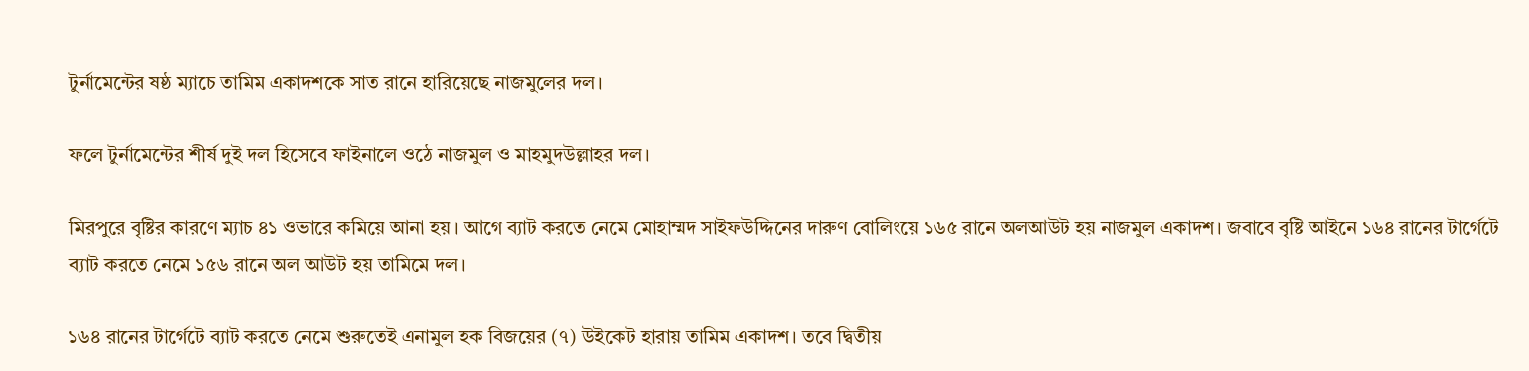টুর্নামেন্টের ষষ্ঠ ম্যাচে তামিম একাদশকে সাত রানে হারিয়েছে নাজমুলের দল।

ফলে টুর্নামেন্টের শীর্ষ দুই দল হিসেবে ফাইনালে ওঠে নাজমুল ও মাহমুদউল্লাহর দল।

মিরপুরে বৃষ্টির কারণে ম্যাচ ৪১ ওভারে কমিয়ে আনা হয়। আগে ব্যাট করতে নেমে মোহাম্মদ সাইফউদ্দিনের দারুণ বোলিংয়ে ১৬৫ রানে অলআউট হয় নাজমুল একাদশ। জবাবে বৃষ্টি আইনে ১৬৪ রানের টার্গেটে ব্যাট করতে নেমে ১৫৬ রানে অল আউট হয় তামিমে দল।

১৬৪ রানের টার্গেটে ব্যাট করতে নেমে শুরুতেই এনামুল হক বিজয়ের (৭) উইকেট হারায় তামিম একাদশ। তবে দ্বিতীয়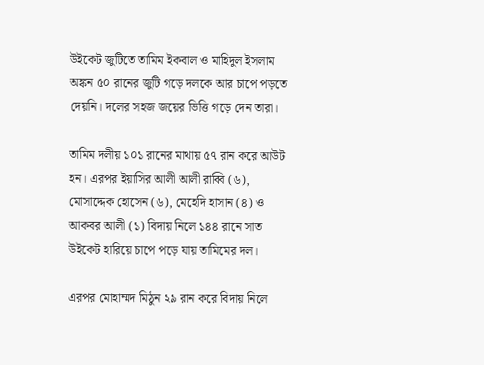উইকেট জুটিতে তামিম ইকবাল ও মাহিদুল ইসলাম অঙ্কন ৫০ রানের জুটি গড়ে দলকে আর চাপে পড়তে দেয়নি। দলের সহজ জয়ের ভিত্তি গড়ে দেন তারা।

তামিম দলীয় ১০১ রানের মাথায় ৫৭ রান করে আউট হন। এরপর ইয়াসির আলী আলী রাব্বি (৬), মোসাদ্দেক হোসেন (৬), মেহেদি হাসান (৪) ও আকবর আলী (১) বিদায় নিলে ১৪৪ রানে সাত উইকেট হারিয়ে চাপে পড়ে যায় তামিমের দল।

এরপর মোহাম্মদ মিঠুন ২৯ রান করে বিদায় নিলে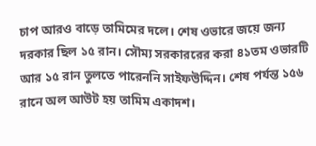চাপ আরও বাড়ে তামিমের দলে। শেষ ওভারে জয়ে জন্য দরকার ছিল ১৫ রান। সৌম্য সরকাররের করা ৪১তম ওভারটি আর ১৫ রান তুলতে পারেননি সাইফউদ্দিন। শেষ পর্যন্ত ১৫৬ রানে অল আউট হয় তামিম একাদশ।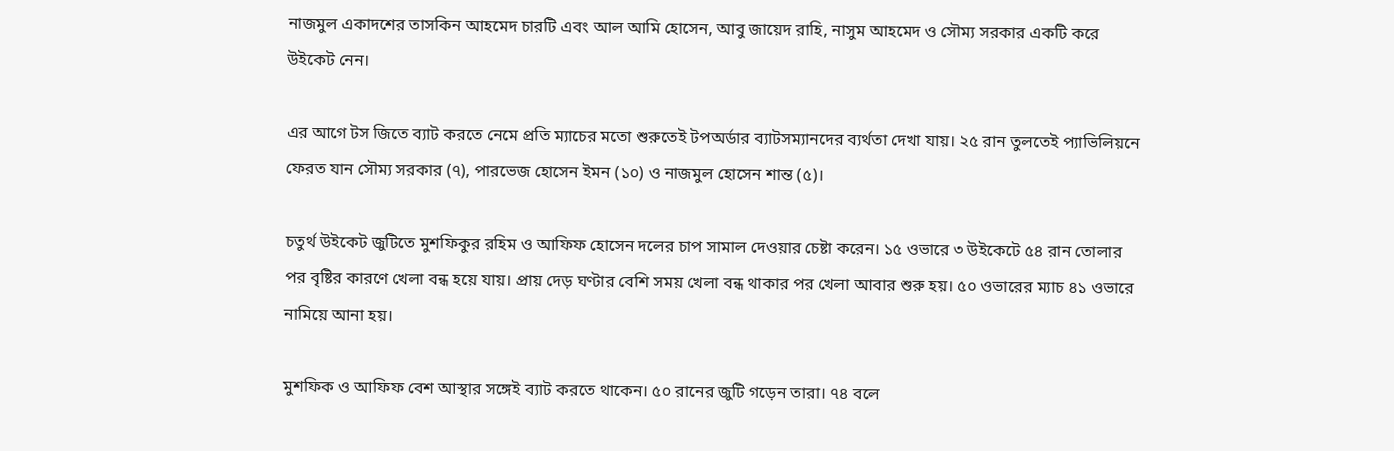নাজমুল একাদশের তাসকিন আহমেদ চারটি এবং আল আমি হোসেন, আবু জায়েদ রাহি, নাসুম আহমেদ ও সৌম্য সরকার একটি করে উইকেট নেন।

এর আগে টস জিতে ব্যাট করতে নেমে প্রতি ম্যাচের মতো শুরুতেই টপঅর্ডার ব্যাটসম্যানদের ব্যর্থতা দেখা যায়। ২৫ রান তুলতেই প্যাভিলিয়নে ফেরত যান সৌম্য সরকার (৭), পারভেজ হোসেন ইমন (১০) ও নাজমুল হোসেন শান্ত (৫)।

চতুর্থ উইকেট জুটিতে মুশফিকুর রহিম ও আফিফ হোসেন দলের চাপ সামাল দেওয়ার চেষ্টা করেন। ১৫ ওভারে ৩ উইকেটে ৫৪ রান তোলার পর বৃষ্টির কারণে খেলা বন্ধ হয়ে যায়। প্রায় দেড় ঘণ্টার বেশি সময় খেলা বন্ধ থাকার পর খেলা আবার শুরু হয়। ৫০ ওভারের ম্যাচ ৪১ ওভারে নামিয়ে আনা হয়।

মুশফিক ও আফিফ বেশ আস্থার সঙ্গেই ব্যাট করতে থাকেন। ৫০ রানের জুটি গড়েন তারা। ৭৪ বলে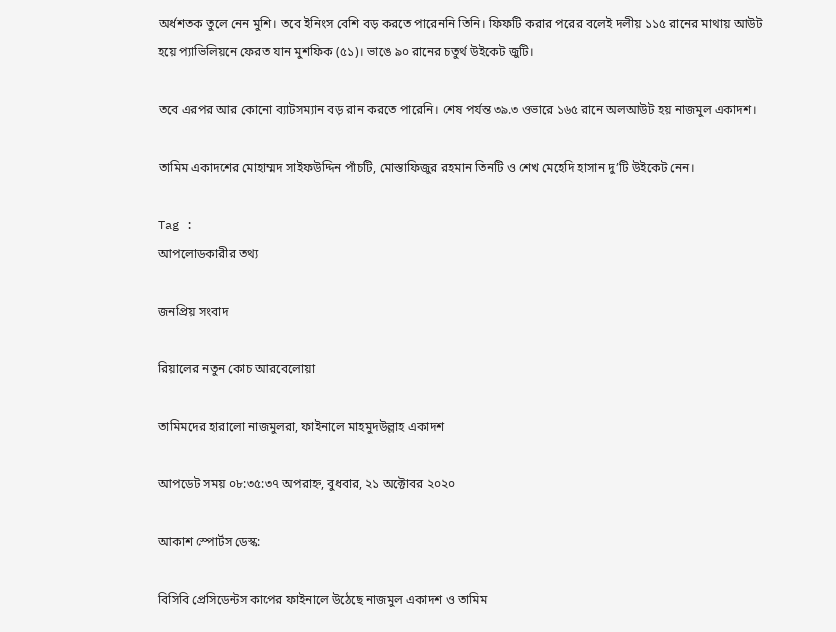অর্ধশতক তুলে নেন মুশি। তবে ইনিংস বেশি বড় করতে পারেননি তিনি। ফিফটি করার পরের বলেই দলীয় ১১৫ রানের মাথায় আউট হয়ে প্যাভিলিয়নে ফেরত যান মুশফিক (৫১)। ভাঙে ৯০ রানের চতুর্থ উইকেট জুটি।

তবে এরপর আর কোনো ব্যাটসম্যান বড় রান করতে পারেনি। শেষ পর্যন্ত ৩৯.৩ ওভারে ১৬৫ রানে অলআউট হয় নাজমুল একাদশ।

তামিম একাদশের মোহাম্মদ সাইফউদ্দিন পাঁচটি, মোস্তাফিজুর রহমান তিনটি ও শেখ মেহেদি হাসান দু’টি উইকেট নেন।

Tag :
আপলোডকারীর তথ্য

জনপ্রিয় সংবাদ

রিয়ালের নতুন কোচ আরবেলোয়া

তামিমদের হারালো নাজমুলরা, ফাইনালে মাহমুদউল্লাহ একাদশ

আপডেট সময় ০৮:৩৫:৩৭ অপরাহ্ন, বুধবার, ২১ অক্টোবর ২০২০

আকাশ স্পোর্টস ডেস্ক:

বিসিবি প্রেসিডেন্টস কাপের ফাইনালে উঠেছে নাজমুল একাদশ ও তামিম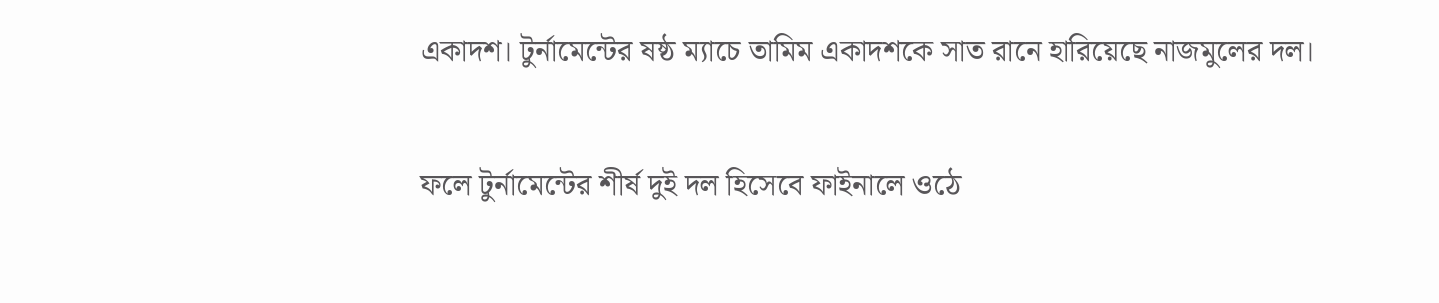একাদশ। টুর্নামেন্টের ষষ্ঠ ম্যাচে তামিম একাদশকে সাত রানে হারিয়েছে নাজমুলের দল।

ফলে টুর্নামেন্টের শীর্ষ দুই দল হিসেবে ফাইনালে ওঠে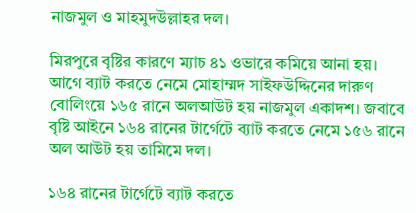নাজমুল ও মাহমুদউল্লাহর দল।

মিরপুরে বৃষ্টির কারণে ম্যাচ ৪১ ওভারে কমিয়ে আনা হয়। আগে ব্যাট করতে নেমে মোহাম্মদ সাইফউদ্দিনের দারুণ বোলিংয়ে ১৬৫ রানে অলআউট হয় নাজমুল একাদশ। জবাবে বৃষ্টি আইনে ১৬৪ রানের টার্গেটে ব্যাট করতে নেমে ১৫৬ রানে অল আউট হয় তামিমে দল।

১৬৪ রানের টার্গেটে ব্যাট করতে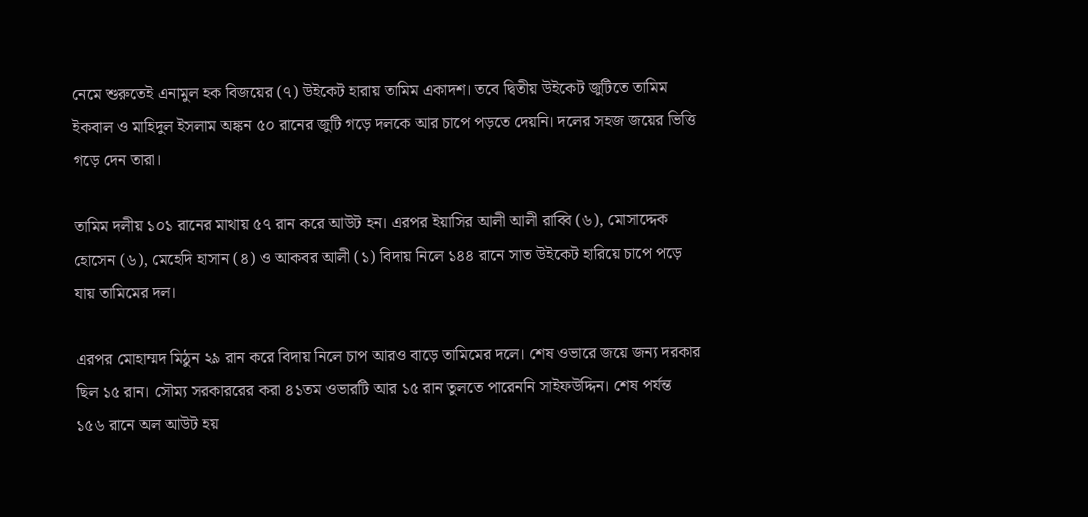নেমে শুরুতেই এনামুল হক বিজয়ের (৭) উইকেট হারায় তামিম একাদশ। তবে দ্বিতীয় উইকেট জুটিতে তামিম ইকবাল ও মাহিদুল ইসলাম অঙ্কন ৫০ রানের জুটি গড়ে দলকে আর চাপে পড়তে দেয়নি। দলের সহজ জয়ের ভিত্তি গড়ে দেন তারা।

তামিম দলীয় ১০১ রানের মাথায় ৫৭ রান করে আউট হন। এরপর ইয়াসির আলী আলী রাব্বি (৬), মোসাদ্দেক হোসেন (৬), মেহেদি হাসান (৪) ও আকবর আলী (১) বিদায় নিলে ১৪৪ রানে সাত উইকেট হারিয়ে চাপে পড়ে যায় তামিমের দল।

এরপর মোহাম্মদ মিঠুন ২৯ রান করে বিদায় নিলে চাপ আরও বাড়ে তামিমের দলে। শেষ ওভারে জয়ে জন্য দরকার ছিল ১৫ রান। সৌম্য সরকাররের করা ৪১তম ওভারটি আর ১৫ রান তুলতে পারেননি সাইফউদ্দিন। শেষ পর্যন্ত ১৫৬ রানে অল আউট হয়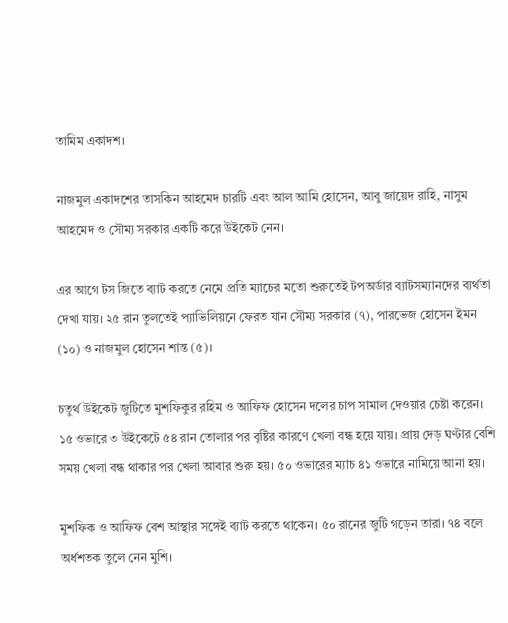তামিম একাদশ।

নাজমুল একাদশের তাসকিন আহমেদ চারটি এবং আল আমি হোসেন, আবু জায়েদ রাহি, নাসুম আহমেদ ও সৌম্য সরকার একটি করে উইকেট নেন।

এর আগে টস জিতে ব্যাট করতে নেমে প্রতি ম্যাচের মতো শুরুতেই টপঅর্ডার ব্যাটসম্যানদের ব্যর্থতা দেখা যায়। ২৫ রান তুলতেই প্যাভিলিয়নে ফেরত যান সৌম্য সরকার (৭), পারভেজ হোসেন ইমন (১০) ও নাজমুল হোসেন শান্ত (৫)।

চতুর্থ উইকেট জুটিতে মুশফিকুর রহিম ও আফিফ হোসেন দলের চাপ সামাল দেওয়ার চেষ্টা করেন। ১৫ ওভারে ৩ উইকেটে ৫৪ রান তোলার পর বৃষ্টির কারণে খেলা বন্ধ হয়ে যায়। প্রায় দেড় ঘণ্টার বেশি সময় খেলা বন্ধ থাকার পর খেলা আবার শুরু হয়। ৫০ ওভারের ম্যাচ ৪১ ওভারে নামিয়ে আনা হয়।

মুশফিক ও আফিফ বেশ আস্থার সঙ্গেই ব্যাট করতে থাকেন। ৫০ রানের জুটি গড়েন তারা। ৭৪ বলে অর্ধশতক তুলে নেন মুশি।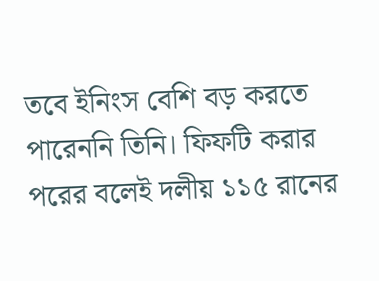তবে ইনিংস বেশি বড় করতে পারেননি তিনি। ফিফটি করার পরের বলেই দলীয় ১১৫ রানের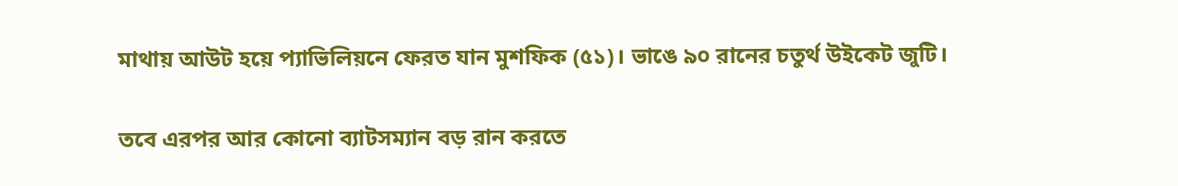মাথায় আউট হয়ে প্যাভিলিয়নে ফেরত যান মুশফিক (৫১)। ভাঙে ৯০ রানের চতুর্থ উইকেট জুটি।

তবে এরপর আর কোনো ব্যাটসম্যান বড় রান করতে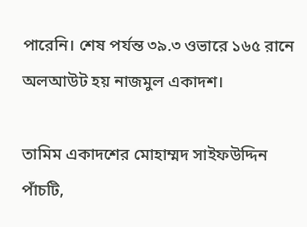পারেনি। শেষ পর্যন্ত ৩৯.৩ ওভারে ১৬৫ রানে অলআউট হয় নাজমুল একাদশ।

তামিম একাদশের মোহাম্মদ সাইফউদ্দিন পাঁচটি,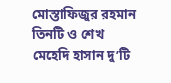মোস্তাফিজুর রহমান তিনটি ও শেখ মেহেদি হাসান দু’টি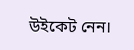উইকেট নেন।